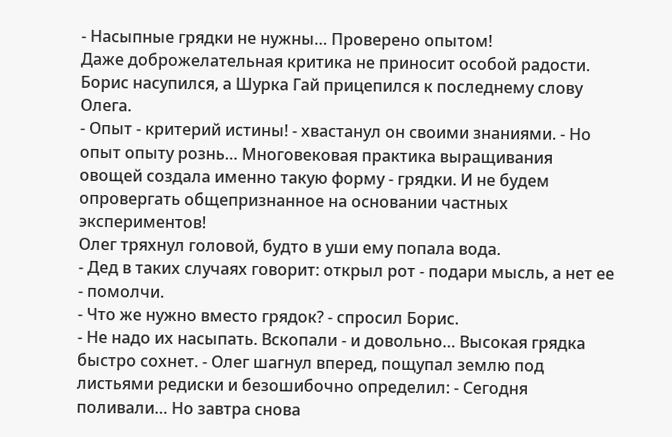- Насыпные грядки не нужны… Проверено опытом!
Даже доброжелательная критика не приносит особой радости. Борис насупился, а Шурка Гай прицепился к последнему слову Олега.
- Опыт - критерий истины! - хвастанул он своими знаниями. - Но опыт опыту рознь… Многовековая практика выращивания овощей создала именно такую форму - грядки. И не будем опровергать общепризнанное на основании частных экспериментов!
Олег тряхнул головой, будто в уши ему попала вода.
- Дед в таких случаях говорит: открыл рот - подари мысль, а нет ее - помолчи.
- Что же нужно вместо грядок? - спросил Борис.
- Не надо их насыпать. Вскопали - и довольно… Высокая грядка быстро сохнет. - Олег шагнул вперед, пощупал землю под листьями редиски и безошибочно определил: - Сегодня поливали… Но завтра снова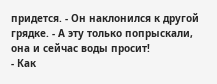придется. - Он наклонился к другой грядке. - А эту только попрыскали, она и сейчас воды просит!
- Как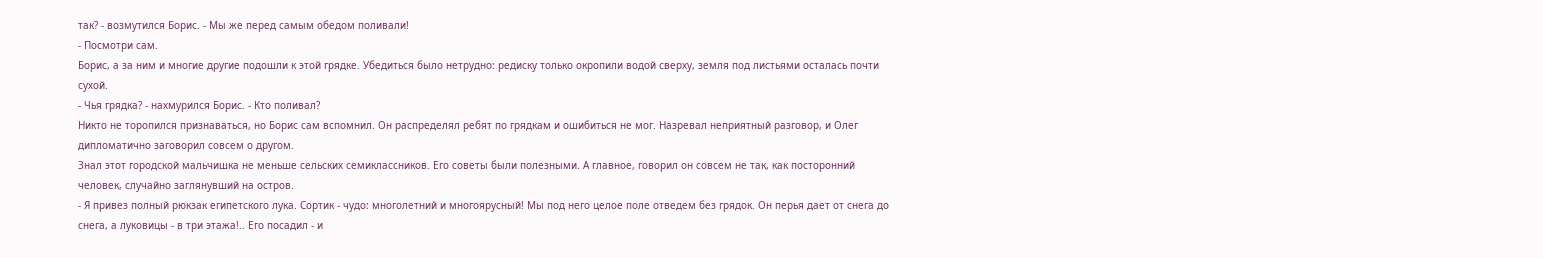так? - возмутился Борис. - Мы же перед самым обедом поливали!
- Посмотри сам.
Борис, а за ним и многие другие подошли к этой грядке. Убедиться было нетрудно: редиску только окропили водой сверху, земля под листьями осталась почти сухой.
- Чья грядка? - нахмурился Борис. - Кто поливал?
Никто не торопился признаваться, но Борис сам вспомнил. Он распределял ребят по грядкам и ошибиться не мог. Назревал неприятный разговор, и Олег дипломатично заговорил совсем о другом.
Знал этот городской мальчишка не меньше сельских семиклассников. Его советы были полезными. А главное, говорил он совсем не так, как посторонний человек, случайно заглянувший на остров.
- Я привез полный рюкзак египетского лука. Сортик - чудо: многолетний и многоярусный! Мы под него целое поле отведем без грядок. Он перья дает от снега до снега, а луковицы - в три этажа!.. Его посадил - и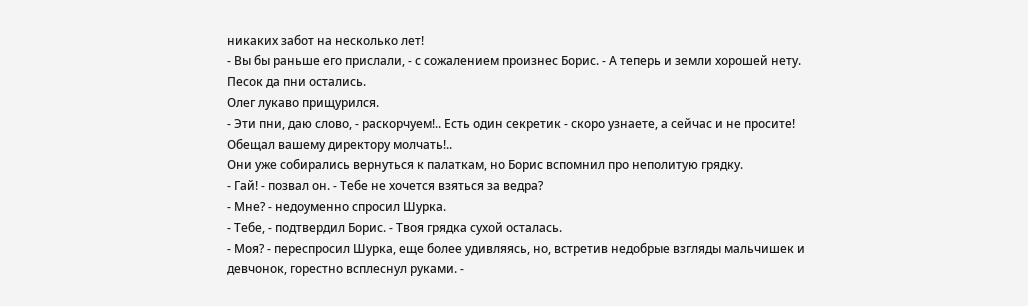никаких забот на несколько лет!
- Вы бы раньше его прислали, - с сожалением произнес Борис. - А теперь и земли хорошей нету. Песок да пни остались.
Олег лукаво прищурился.
- Эти пни, даю слово, - раскорчуем!.. Есть один секретик - скоро узнаете, а сейчас и не просите! Обещал вашему директору молчать!..
Они уже собирались вернуться к палаткам, но Борис вспомнил про неполитую грядку.
- Гай! - позвал он. - Тебе не хочется взяться за ведра?
- Мне? - недоуменно спросил Шурка.
- Тебе, - подтвердил Борис. - Твоя грядка сухой осталась.
- Моя? - переспросил Шурка, еще более удивляясь, но, встретив недобрые взгляды мальчишек и девчонок, горестно всплеснул руками. -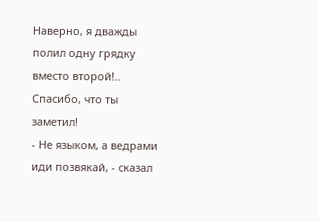Наверно, я дважды полил одну грядку вместо второй!.. Спасибо, что ты заметил!
- Не языком, а ведрами иди позвякай, - сказал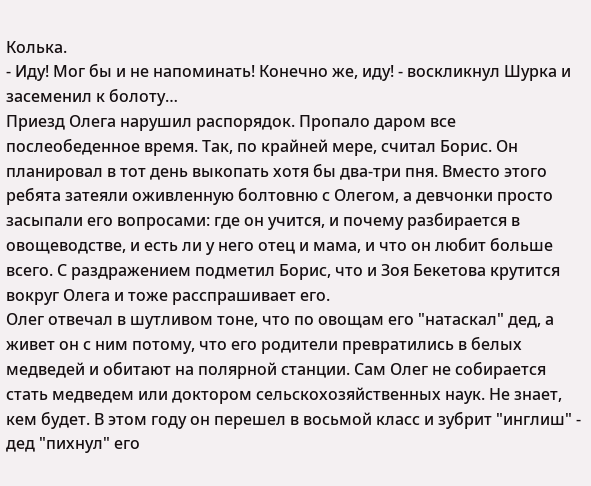Колька.
- Иду! Мог бы и не напоминать! Конечно же, иду! - воскликнул Шурка и засеменил к болоту…
Приезд Олега нарушил распорядок. Пропало даром все послеобеденное время. Так, по крайней мере, считал Борис. Он планировал в тот день выкопать хотя бы два-три пня. Вместо этого ребята затеяли оживленную болтовню с Олегом, а девчонки просто засыпали его вопросами: где он учится, и почему разбирается в овощеводстве, и есть ли у него отец и мама, и что он любит больше всего. С раздражением подметил Борис, что и Зоя Бекетова крутится вокруг Олега и тоже расспрашивает его.
Олег отвечал в шутливом тоне, что по овощам его "натаскал" дед, а живет он с ним потому, что его родители превратились в белых медведей и обитают на полярной станции. Сам Олег не собирается стать медведем или доктором сельскохозяйственных наук. Не знает, кем будет. В этом году он перешел в восьмой класс и зубрит "инглиш" - дед "пихнул" его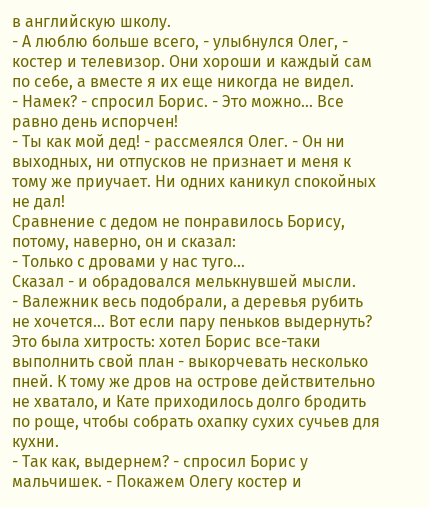в английскую школу.
- А люблю больше всего, - улыбнулся Олег, - костер и телевизор. Они хороши и каждый сам по себе, а вместе я их еще никогда не видел.
- Намек? - спросил Борис. - Это можно… Все равно день испорчен!
- Ты как мой дед! - рассмеялся Олег. - Он ни выходных, ни отпусков не признает и меня к тому же приучает. Ни одних каникул спокойных не дал!
Сравнение с дедом не понравилось Борису, потому, наверно, он и сказал:
- Только с дровами у нас туго…
Сказал - и обрадовался мелькнувшей мысли.
- Валежник весь подобрали, а деревья рубить не хочется… Вот если пару пеньков выдернуть?
Это была хитрость: хотел Борис все-таки выполнить свой план - выкорчевать несколько пней. К тому же дров на острове действительно не хватало, и Кате приходилось долго бродить по роще, чтобы собрать охапку сухих сучьев для кухни.
- Так как, выдернем? - спросил Борис у мальчишек. - Покажем Олегу костер и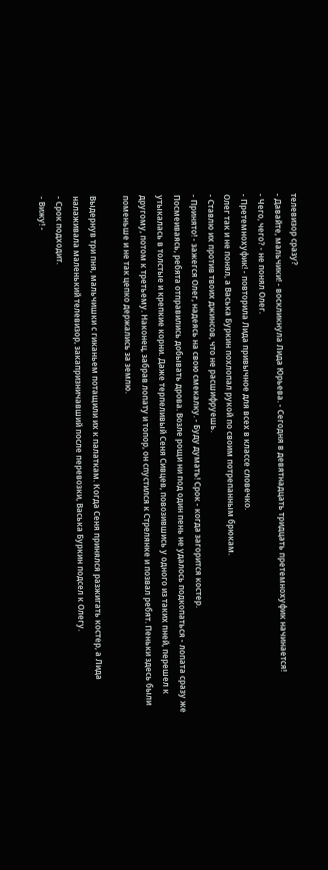телевизор сразу?
- Давайте, мальчики! - воскликнула Лида Юрьева. - Сегодня в девятнадцать тридцать претемнохуфик начинается!
- Чего, чего? - не понял Олег.
- Претемнохуфик! - повторила Лида привычное для всех в классе словечко.
Олег так и не понял, а Васька Буркин похлопал рукой по своим потрепанным брюкам.
- Ставлю их против твоих джинсов, что не расшифруешь.
- Принято! - зажегся Олег, надеясь на свою смекалку. - Буду думать! Срок - когда загорится костер.
Посмеиваясь, ребята отправились добывать дрова. Возле рощи ни под один пень не удалось подкопаться - лопата сразу же утыкалась в толстые и крепкие корни. Даже терпеливый Сеня Сивцев, повозившись у одного из таких пней, перешел к другому, потом к третьему. Наконец, забрав лопату и топор, он спустился к Стрелянке и позвал ребят. Пеньки здесь были поменьше и не так цепко держались за землю.

Выдернув три пня, мальчишки с гиканьем потащили их к палаткам. Когда Сеня принялся разжигать костер, а Лида налаживала маленький телевизор, закапризничавший после перевозки, Васька Буркин подсел к Олегу.
- Срок подходит.
- Вижу! -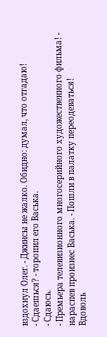вздохнул Олег. - Джинсы не жалко. Обидно: думал, что отгадаю!
- Сдаешься? - торопил его Васька.
- Сдаюсь.
- Премьера телевизионного многосерийного художественного фильма! - нараспев произнес Васька. - Пошли в палатку переодеваться!
Вдоволь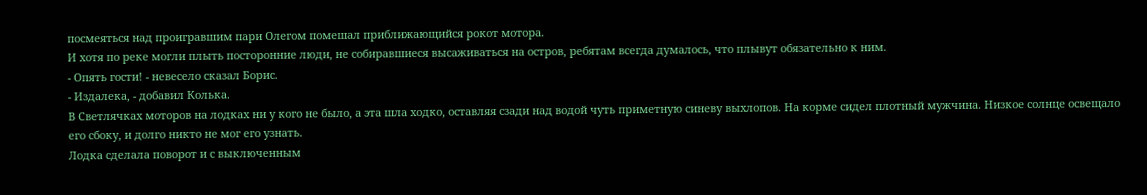посмеяться над проигравшим пари Олегом помешал приближающийся рокот мотора.
И хотя по реке могли плыть посторонние люди, не собиравшиеся высаживаться на остров, ребятам всегда думалось, что плывут обязательно к ним.
- Опять гости! - невесело сказал Борис.
- Издалека, - добавил Колька.
В Светлячках моторов на лодках ни у кого не было, а эта шла ходко, оставляя сзади над водой чуть приметную синеву выхлопов. На корме сидел плотный мужчина. Низкое солнце освещало его сбоку, и долго никто не мог его узнать.
Лодка сделала поворот и с выключенным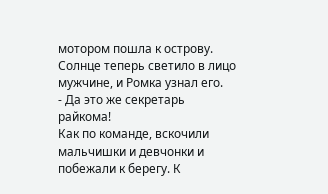мотором пошла к острову. Солнце теперь светило в лицо мужчине, и Ромка узнал его.
- Да это же секретарь райкома!
Как по команде, вскочили мальчишки и девчонки и побежали к берегу. К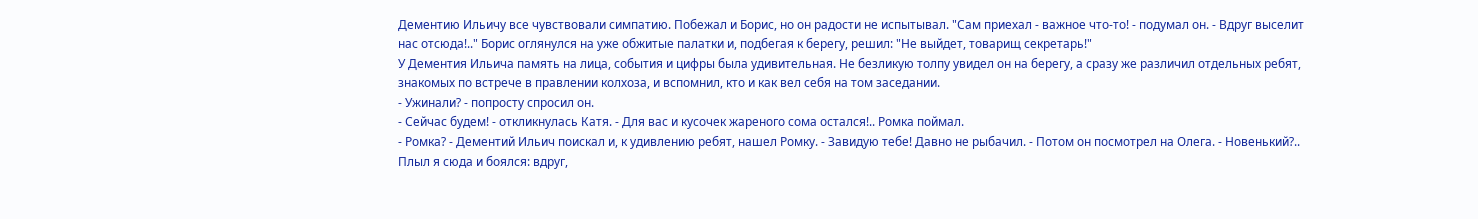Дементию Ильичу все чувствовали симпатию. Побежал и Борис, но он радости не испытывал. "Сам приехал - важное что-то! - подумал он. - Вдруг выселит нас отсюда!.." Борис оглянулся на уже обжитые палатки и, подбегая к берегу, решил: "Не выйдет, товарищ секретарь!"
У Дементия Ильича память на лица, события и цифры была удивительная. Не безликую толпу увидел он на берегу, а сразу же различил отдельных ребят, знакомых по встрече в правлении колхоза, и вспомнил, кто и как вел себя на том заседании.
- Ужинали? - попросту спросил он.
- Сейчас будем! - откликнулась Катя. - Для вас и кусочек жареного сома остался!.. Ромка поймал.
- Ромка? - Дементий Ильич поискал и, к удивлению ребят, нашел Ромку. - Завидую тебе! Давно не рыбачил. - Потом он посмотрел на Олега. - Новенький?.. Плыл я сюда и боялся: вдруг,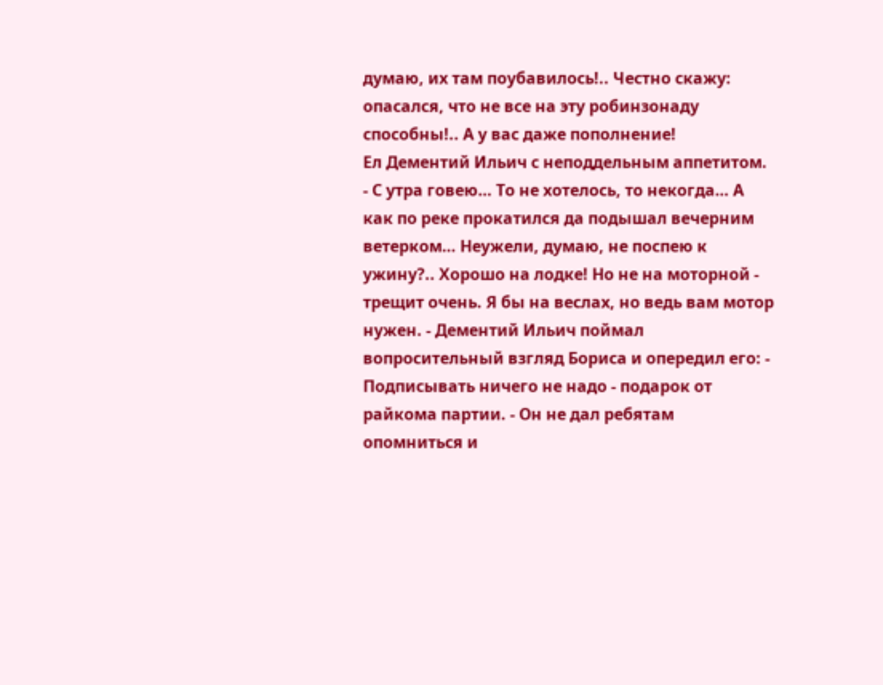думаю, их там поубавилось!.. Честно скажу: опасался, что не все на эту робинзонаду способны!.. А у вас даже пополнение!
Ел Дементий Ильич с неподдельным аппетитом.
- С утра говею… То не хотелось, то некогда… А как по реке прокатился да подышал вечерним ветерком… Неужели, думаю, не поспею к ужину?.. Хорошо на лодке! Но не на моторной - трещит очень. Я бы на веслах, но ведь вам мотор нужен. - Дементий Ильич поймал вопросительный взгляд Бориса и опередил его: - Подписывать ничего не надо - подарок от райкома партии. - Он не дал ребятам опомниться и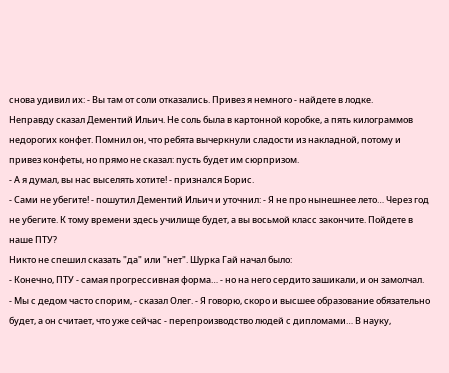снова удивил их: - Вы там от соли отказались. Привез я немного - найдете в лодке.
Неправду сказал Дементий Ильич. Не соль была в картонной коробке, а пять килограммов недорогих конфет. Помнил он, что ребята вычеркнули сладости из накладной, потому и привез конфеты, но прямо не сказал: пусть будет им сюрпризом.
- А я думал, вы нас выселять хотите! - признался Борис.
- Сами не убегите! - пошутил Дементий Ильич и уточнил: - Я не про нынешнее лето… Через год не убегите. К тому времени здесь училище будет, а вы восьмой класс закончите. Пойдете в наше ПТУ?
Никто не спешил сказать "да" или "нет". Шурка Гай начал было:
- Конечно, ПТУ - самая прогрессивная форма… - но на него сердито зашикали, и он замолчал.
- Мы с дедом часто спорим, - сказал Олег. - Я говорю, скоро и высшее образование обязательно будет, а он считает, что уже сейчас - перепроизводство людей с дипломами… В науку,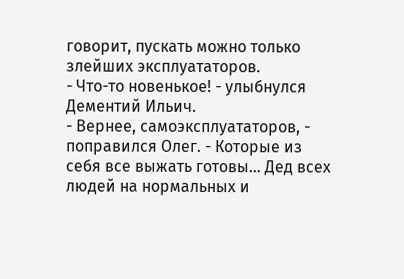говорит, пускать можно только злейших эксплуататоров.
- Что-то новенькое! - улыбнулся Дементий Ильич.
- Вернее, самоэксплуататоров, - поправился Олег. - Которые из себя все выжать готовы… Дед всех людей на нормальных и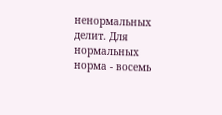ненормальных делит. Для нормальных норма - восемь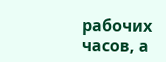рабочих часов, а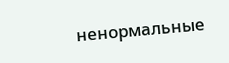ненормальные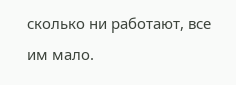сколько ни работают, все им мало.